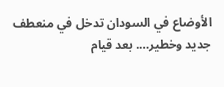الأوضاع في السودان تدخل في منعطف جديد وخطير…. بعد قيام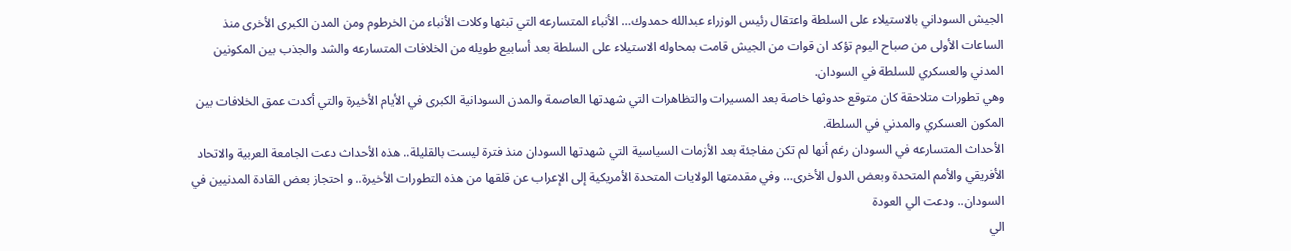الجيش السوداني بالاستيلاء على السلطة واعتقال رئيس الوزراء عبدالله حمدوك… الأنباء المتسارعه التي تبثها وكلات الأنباء من الخرطوم ومن المدن الكبرى الأخرى منذ الساعات الأولى من صباح اليوم تؤكد ان قوات من الجيش قامت بمحاوله الاستيلاء على السلطة بعد أسابيع طويله من الخلافات المتسارعه والشد والجذب بين المكونين المدني والعسكري للسلطة في السودان.
وهي تطورات متلاحقة كان متوقع حدوثها خاصة بعد المسيرات والتظاهرات التي شهدتها العاصمة والمدن السودانية الكبرى في الأيام الأخيرة والتي أكدت عمق الخلافات بين المكون العسكري والمدني في السلطة.
الأحداث المتسارعه في السودان رغم أنها لم تكن مفاجئة بعد الأزمات السياسية التي شهدتها السودان منذ فترة ليست بالقليلة.. هذه الأحداث دعت الجامعة العربية والاتحاد الأفريقي والأمم المتحدة وبعض الدول الأخرى… وفي مقدمتها الولايات المتحدة الأمريكية إلى الإعراب عن قلقها من هذه التطورات الأخيرة.. و احتجاز بعض القادة المدنيين في السودان.. ودعت الي العودة
الي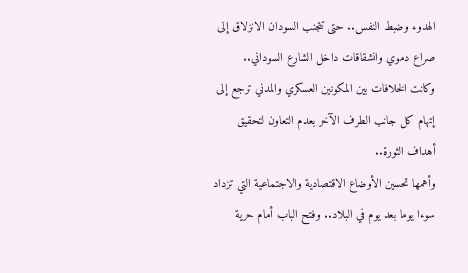الهدوء وضبط النفس.. حتى تتجنب السودان الانزلاق إلى صراع دموي وانشقاقات داخل الشارع السوداني..
وكانت الخلافات بين المكونين العسكري والمدني ترجع إلى إتهام كل جانب الطرف الآخر بعدم التعاون لتحقيق أهداف الثورة..
وأهمها تحسين الأوضاع الاقتصادية والاجتماعية التي تزداد سوءا يوما بعد يوم في البلاد.. وفتح الباب أمام حرية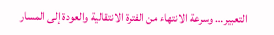التعبير… وسرعة الانتهاء من الفترة الانتقالية والعودة إلى المسار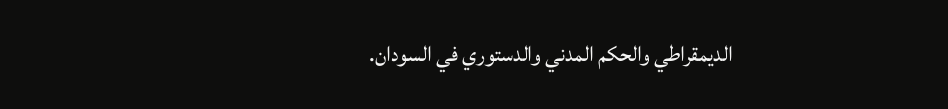الديمقراطي والحكم المدني والدستوري في السودان.